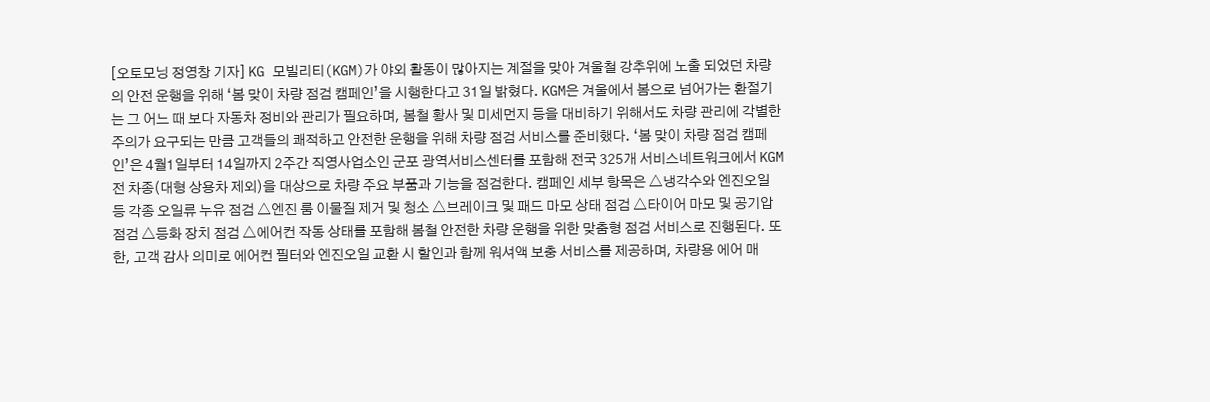[오토모닝 정영창 기자] KG 모빌리티(KGM)가 야외 활동이 많아지는 계절을 맞아 겨울철 강추위에 노출 되었던 차량의 안전 운행을 위해 ‘봄 맞이 차량 점검 캠페인’을 시행한다고 31일 밝혔다. KGM은 겨울에서 봄으로 넘어가는 환절기는 그 어느 때 보다 자동차 정비와 관리가 필요하며, 봄철 황사 및 미세먼지 등을 대비하기 위해서도 차량 관리에 각별한 주의가 요구되는 만큼 고객들의 쾌적하고 안전한 운행을 위해 차량 점검 서비스를 준비했다. ‘봄 맞이 차량 점검 캠페인’은 4월1일부터 14일까지 2주간 직영사업소인 군포 광역서비스센터를 포함해 전국 325개 서비스네트워크에서 KGM 전 차종(대형 상용차 제외)을 대상으로 차량 주요 부품과 기능을 점검한다. 캠페인 세부 항목은 △냉각수와 엔진오일 등 각종 오일류 누유 점검 △엔진 룸 이물질 제거 및 청소 △브레이크 및 패드 마모 상태 점검 △타이어 마모 및 공기압 점검 △등화 장치 점검 △에어컨 작동 상태를 포함해 봄철 안전한 차량 운행을 위한 맞춤형 점검 서비스로 진행된다. 또한, 고객 감사 의미로 에어컨 필터와 엔진오일 교환 시 할인과 함께 워셔액 보충 서비스를 제공하며, 차량용 에어 매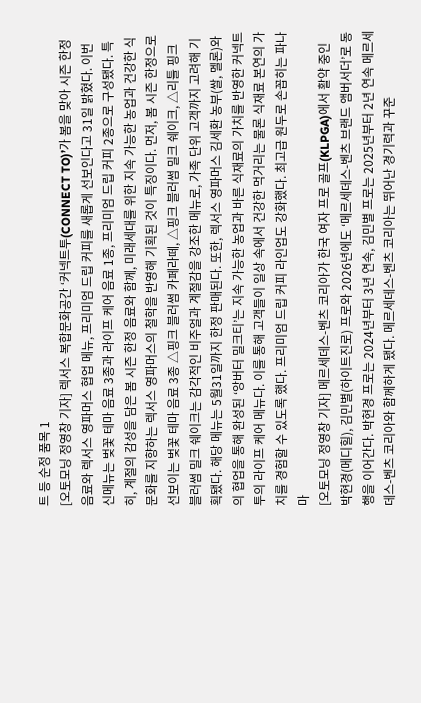트 등 순정 품목 1
[오토모닝 정영창 기자] 렉서스 복합문화공간 ‘커넥트투(CONNECT TO)’가 봄을 맞아 시즌 한정 음료와 렉서스 영파머스 협업 메뉴, 프리미엄 드립 커피를 새롭게 선보인다고 31일 밝혔다. 이번 신메뉴는 벚꽃 테마 음료 3종과 라이프 케어 음료 1종, 프리미엄 드립 커피 2종으로 구성됐다. 특히, 계절의 감성을 담은 봄 시즌 한정 음료와 함께, 미래세대를 위한 지속 가능한 농업과 건강한 식문화를 지향하는 렉서스 영파머스의 철학을 반영해 기획된 것이 특징이다. 먼저, 봄 시즌 한정으로 선보이는 벚꽃 테마 음료 3종 △핑크 블러썸 카페라떼, △핑크 블러썸 밀크 쉐이크, △리틀 핑크 블러썸 밀크 쉐이크는 감각적인 비주얼과 계절감을 강조한 메뉴로, 가족 단위 고객까지 고려해 기획됐다. 해당 메뉴는 5월31일까지 한정 판매된다. 또한, 렉서스 영파머스 김세환 농부(쌀, 멜론)와의 협업을 통해 완성된 ‘앙버터 밀크티’는 지속 가능한 농업과 바른 식재료의 가치를 반영한 커넥트투의 라이프 케어 메뉴다. 이를 통해 고객들이 일상 속에서 건강한 먹거리는 물론 식재료 본연의 가치를 경험할 수 있도록 했다. 프리미엄 드립 커피 라인업도 강화했다. 최고급 원두로 손꼽히는 파나마
[오토모닝 정영창 기자] 메르세데스-벤츠 코리아가 한국 여자 프로 골프(KLPGA)에서 활약 중인 박현경(메디힐), 김민별(하이트진로) 프로와 2026년에도 ‘메르세데스-벤츠 브랜드 앰버서더’로 동행을 이어간다. 박현경 프로는 2024년부터 3년 연속, 김민별 프로는 2025년부터 2년 연속 메르세데스-벤츠 코리아와 함께하게 됐다. 메르세데스-벤츠 코리아는 뛰어난 경기력과 꾸준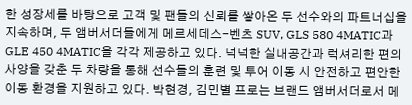한 성장세를 바탕으로 고객 및 팬들의 신뢰를 쌓아온 두 선수와의 파트너십을 지속하며, 두 앰버서더들에게 메르세데스-벤츠 SUV, GLS 580 4MATIC과 GLE 450 4MATIC을 각각 제공하고 있다. 넉넉한 실내공간과 럭셔리한 편의사양을 갖춘 두 차량을 통해 선수들의 훈련 및 투어 이동 시 안전하고 편안한 이동 환경을 지원하고 있다. 박현경, 김민별 프로는 브랜드 앰버서더로서 메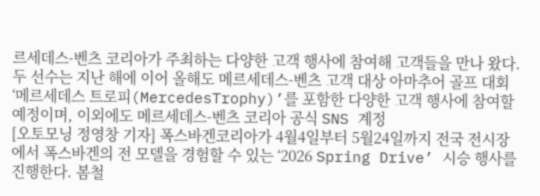르세데스-벤츠 코리아가 주최하는 다양한 고객 행사에 참여해 고객들을 만나 왔다. 두 선수는 지난 해에 이어 올해도 메르세데스-벤츠 고객 대상 아마추어 골프 대회 ‘메르세데스 트로피(MercedesTrophy)’를 포함한 다양한 고객 행사에 참여할 예정이며, 이외에도 메르세데스-벤츠 코리아 공식 SNS 계정
[오토모닝 정영창 기자] 폭스바겐코리아가 4월4일부터 5월24일까지 전국 전시장에서 폭스바겐의 전 모델을 경험할 수 있는 ‘2026 Spring Drive’ 시승 행사를 진행한다. 봄철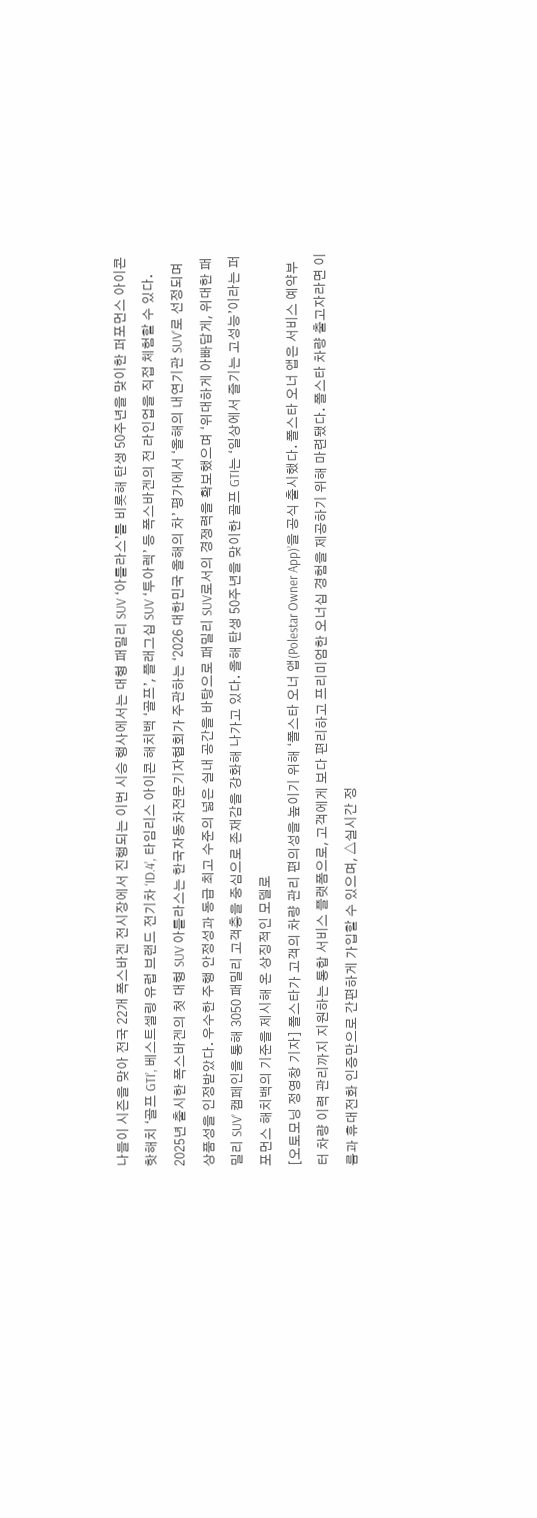나들이 시즌을 맞아 전국 22개 폭스바겐 전시장에서 진행되는 이번 시승 행사에서는 대형 패밀리 SUV ‘아틀라스’를 비롯해 탄생 50주년을 맞이한 퍼포먼스 아이콘 핫해치 ‘골프 GTI’, 베스트셀링 유럽 브랜드 전기차 ‘ID.4’, 타임리스 아이콘 해치백 ‘골프’, 플래그십 SUV ‘투아렉’ 등 폭스바겐의 전 라인업을 직접 체험할 수 있다. 2025년 출시한 폭스바겐의 첫 대형 SUV 아틀라스는 한국자동차전문기자협회가 주관하는 ‘2026 대한민국 올해의 차’ 평가에서 ‘올해의 내연기관 SUV’로 선정되며 상품성을 인정받았다. 우수한 주행 안정성과 동급 최고 수준의 넓은 실내 공간을 바탕으로 패밀리 SUV로서의 경쟁력을 확보했으며 ‘위대하게 아빠답게, 위대한 패밀리 SUV’ 캠페인을 통해 3050 패밀리 고객층을 중심으로 존재감을 강화해 나가고 있다. 올해 탄생 50주년을 맞이한 골프 GTI는 ‘일상에서 즐기는 고성능’이라는 퍼포먼스 해치백의 기준을 제시해 온 상징적인 모델로
[오토모닝 정영창 기자] 폴스타가 고객의 차량 관리 편의성을 높이기 위해 ‘폴스타 오너 앱(Polestar Owner App)’을 공식 출시했다. 폴스타 오너 앱은 서비스 예약부터 차량 이력 관리까지 지원하는 통합 서비스 플랫폼으로, 고객에게 보다 편리하고 프리미엄한 오너십 경험을 제공하기 위해 마련됐다. 폴스타 차량 출고자라면 이름과 휴대전화 인증만으로 간편하게 가입할 수 있으며, △실시간 정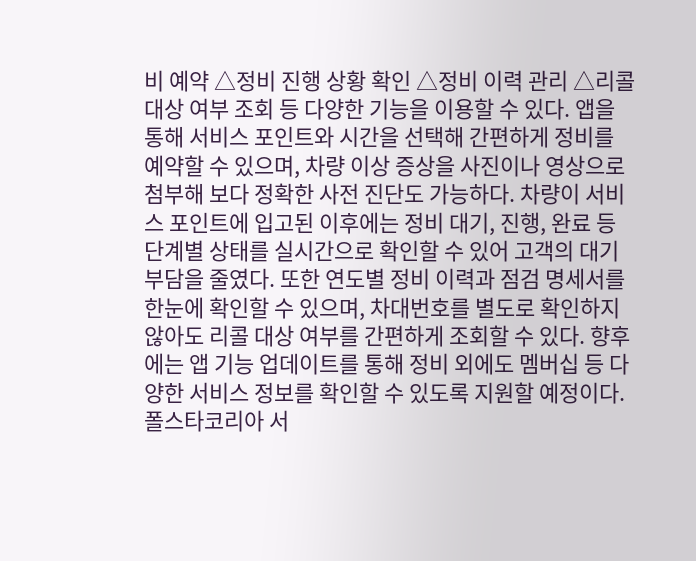비 예약 △정비 진행 상황 확인 △정비 이력 관리 △리콜 대상 여부 조회 등 다양한 기능을 이용할 수 있다. 앱을 통해 서비스 포인트와 시간을 선택해 간편하게 정비를 예약할 수 있으며, 차량 이상 증상을 사진이나 영상으로 첨부해 보다 정확한 사전 진단도 가능하다. 차량이 서비스 포인트에 입고된 이후에는 정비 대기, 진행, 완료 등 단계별 상태를 실시간으로 확인할 수 있어 고객의 대기 부담을 줄였다. 또한 연도별 정비 이력과 점검 명세서를 한눈에 확인할 수 있으며, 차대번호를 별도로 확인하지 않아도 리콜 대상 여부를 간편하게 조회할 수 있다. 향후에는 앱 기능 업데이트를 통해 정비 외에도 멤버십 등 다양한 서비스 정보를 확인할 수 있도록 지원할 예정이다. 폴스타코리아 서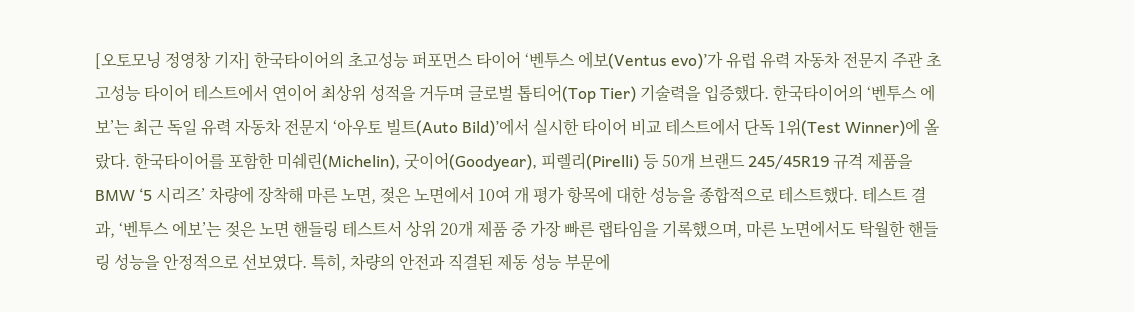[오토모닝 정영창 기자] 한국타이어의 초고성능 퍼포먼스 타이어 ‘벤투스 에보(Ventus evo)’가 유럽 유력 자동차 전문지 주관 초고성능 타이어 테스트에서 연이어 최상위 성적을 거두며 글로벌 톱티어(Top Tier) 기술력을 입증했다. 한국타이어의 ‘벤투스 에보’는 최근 독일 유력 자동차 전문지 ‘아우토 빌트(Auto Bild)’에서 실시한 타이어 비교 테스트에서 단독 1위(Test Winner)에 올랐다. 한국타이어를 포함한 미쉐린(Michelin), 굿이어(Goodyear), 피렐리(Pirelli) 등 50개 브랜드 245/45R19 규격 제품을 BMW ‘5 시리즈’ 차량에 장착해 마른 노면, 젖은 노면에서 10여 개 평가 항목에 대한 성능을 종합적으로 테스트했다. 테스트 결과, ‘벤투스 에보’는 젖은 노면 핸들링 테스트서 상위 20개 제품 중 가장 빠른 랩타임을 기록했으며, 마른 노면에서도 탁월한 핸들링 성능을 안정적으로 선보였다. 특히, 차량의 안전과 직결된 제동 성능 부문에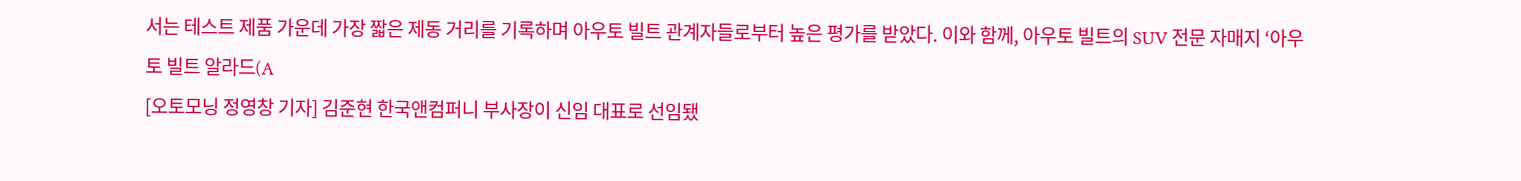서는 테스트 제품 가운데 가장 짧은 제동 거리를 기록하며 아우토 빌트 관계자들로부터 높은 평가를 받았다. 이와 함께, 아우토 빌트의 SUV 전문 자매지 ‘아우토 빌트 알라드(A
[오토모닝 정영창 기자] 김준현 한국앤컴퍼니 부사장이 신임 대표로 선임됐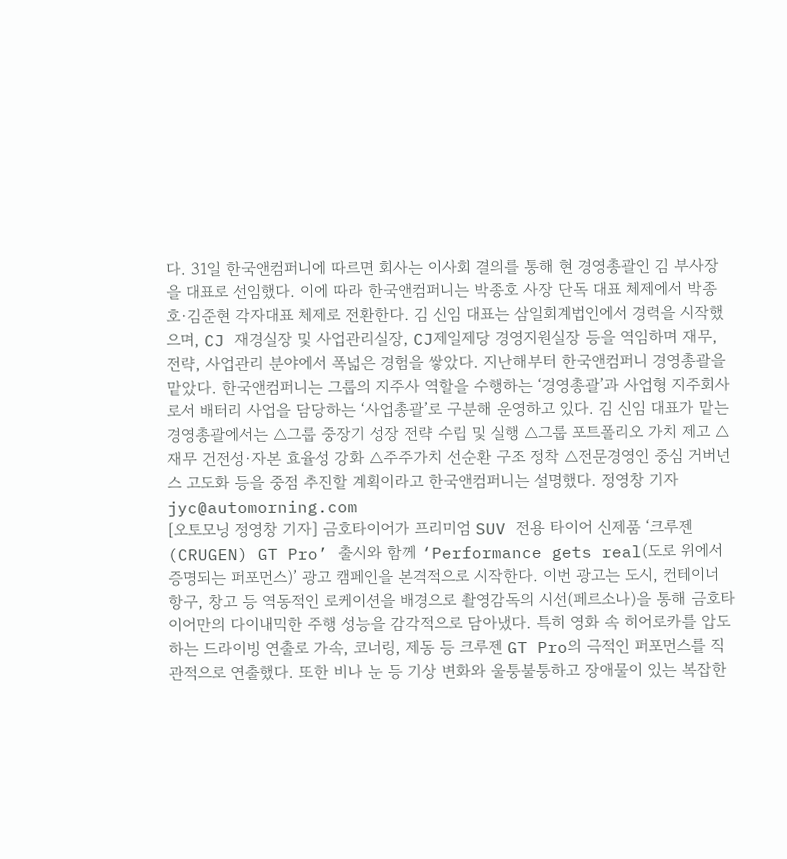다. 31일 한국앤컴퍼니에 따르면 회사는 이사회 결의를 통해 현 경영총괄인 김 부사장을 대표로 선임했다. 이에 따라 한국앤컴퍼니는 박종호 사장 단독 대표 체제에서 박종호·김준현 각자대표 체제로 전환한다. 김 신임 대표는 삼일회계법인에서 경력을 시작했으며, CJ 재경실장 및 사업관리실장, CJ제일제당 경영지원실장 등을 역임하며 재무, 전략, 사업관리 분야에서 폭넓은 경험을 쌓았다. 지난해부터 한국앤컴퍼니 경영총괄을 맡았다. 한국앤컴퍼니는 그룹의 지주사 역할을 수행하는 ‘경영총괄’과 사업형 지주회사로서 배터리 사업을 담당하는 ‘사업총괄’로 구분해 운영하고 있다. 김 신임 대표가 맡는 경영총괄에서는 △그룹 중장기 성장 전략 수립 및 실행 △그룹 포트폴리오 가치 제고 △재무 건전성·자본 효율성 강화 △주주가치 선순환 구조 정착 △전문경영인 중심 거버넌스 고도화 등을 중점 추진할 계획이라고 한국앤컴퍼니는 설명했다. 정영창 기자 jyc@automorning.com
[오토모닝 정영창 기자] 금호타이어가 프리미엄 SUV 전용 타이어 신제품 ‘크루젠(CRUGEN) GT Pro’ 출시와 함께 ‘Performance gets real(도로 위에서 증명되는 퍼포먼스)’ 광고 캠페인을 본격적으로 시작한다. 이번 광고는 도시, 컨테이너 항구, 창고 등 역동적인 로케이션을 배경으로 촬영감독의 시선(페르소나)을 통해 금호타이어만의 다이내믹한 주행 성능을 감각적으로 담아냈다. 특히 영화 속 히어로카를 압도하는 드라이빙 연출로 가속, 코너링, 제동 등 크루젠 GT Pro의 극적인 퍼포먼스를 직관적으로 연출했다. 또한 비나 눈 등 기상 변화와 울퉁불퉁하고 장애물이 있는 복잡한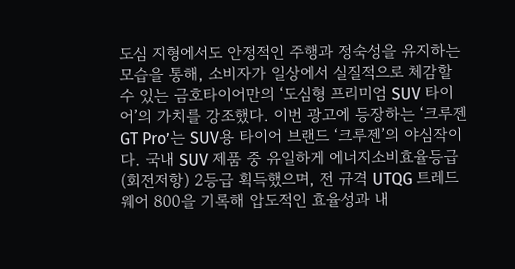도심 지형에서도 안정적인 주행과 정숙성을 유지하는 모습을 통해, 소비자가 일상에서 실질적으로 체감할 수 있는 금호타이어만의 ‘도심형 프리미엄 SUV 타이어’의 가치를 강조했다. 이번 광고에 등장하는 ‘크루젠 GT Pro’는 SUV용 타이어 브랜드 ‘크루젠’의 야심작이다. 국내 SUV 제품 중 유일하게 에너지소비효율등급(회전저항) 2등급 획득했으며, 전 규격 UTQG 트레드웨어 800을 기록해 압도적인 효율성과 내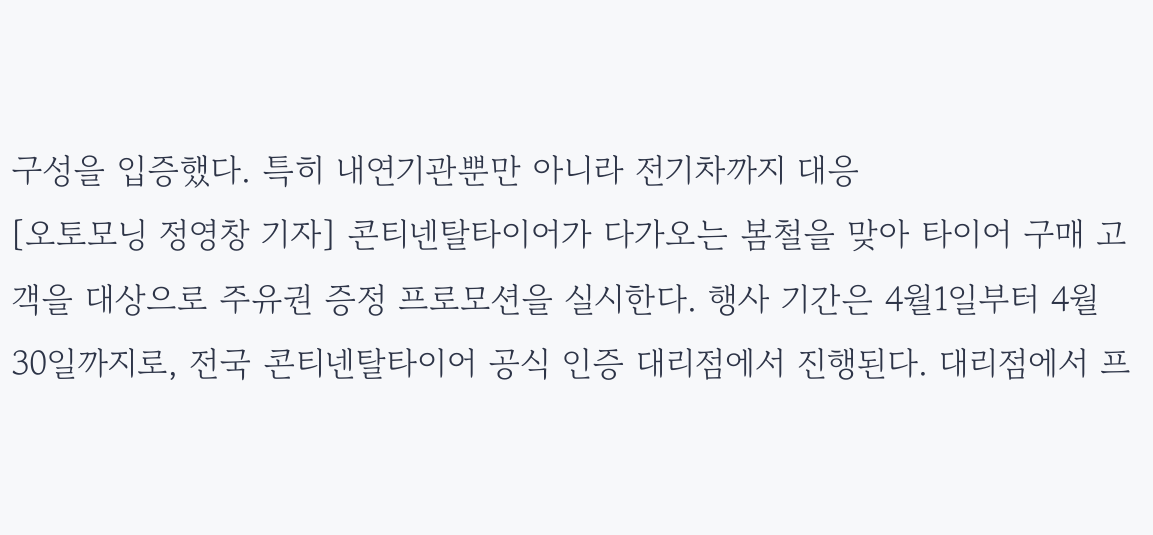구성을 입증했다. 특히 내연기관뿐만 아니라 전기차까지 대응
[오토모닝 정영창 기자] 콘티넨탈타이어가 다가오는 봄철을 맞아 타이어 구매 고객을 대상으로 주유권 증정 프로모션을 실시한다. 행사 기간은 4월1일부터 4월30일까지로, 전국 콘티넨탈타이어 공식 인증 대리점에서 진행된다. 대리점에서 프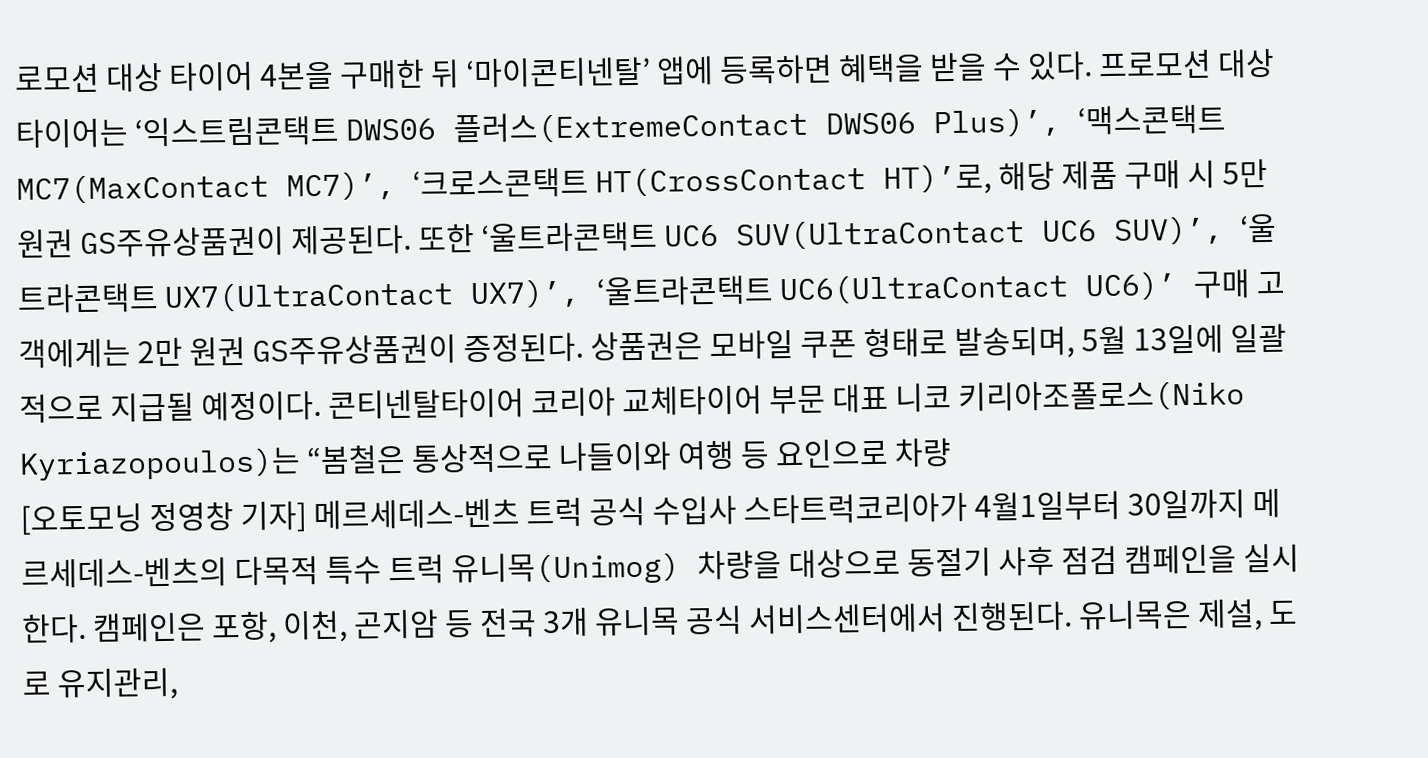로모션 대상 타이어 4본을 구매한 뒤 ‘마이콘티넨탈’ 앱에 등록하면 혜택을 받을 수 있다. 프로모션 대상 타이어는 ‘익스트림콘택트 DWS06 플러스(ExtremeContact DWS06 Plus)’, ‘맥스콘택트 MC7(MaxContact MC7)’, ‘크로스콘택트 HT(CrossContact HT)’로, 해당 제품 구매 시 5만 원권 GS주유상품권이 제공된다. 또한 ‘울트라콘택트 UC6 SUV(UltraContact UC6 SUV)’, ‘울트라콘택트 UX7(UltraContact UX7)’, ‘울트라콘택트 UC6(UltraContact UC6)’ 구매 고객에게는 2만 원권 GS주유상품권이 증정된다. 상품권은 모바일 쿠폰 형태로 발송되며, 5월 13일에 일괄적으로 지급될 예정이다. 콘티넨탈타이어 코리아 교체타이어 부문 대표 니코 키리아조폴로스(Niko Kyriazopoulos)는 “봄철은 통상적으로 나들이와 여행 등 요인으로 차량
[오토모닝 정영창 기자] 메르세데스-벤츠 트럭 공식 수입사 스타트럭코리아가 4월1일부터 30일까지 메르세데스-벤츠의 다목적 특수 트럭 유니목(Unimog) 차량을 대상으로 동절기 사후 점검 캠페인을 실시한다. 캠페인은 포항, 이천, 곤지암 등 전국 3개 유니목 공식 서비스센터에서 진행된다. 유니목은 제설, 도로 유지관리,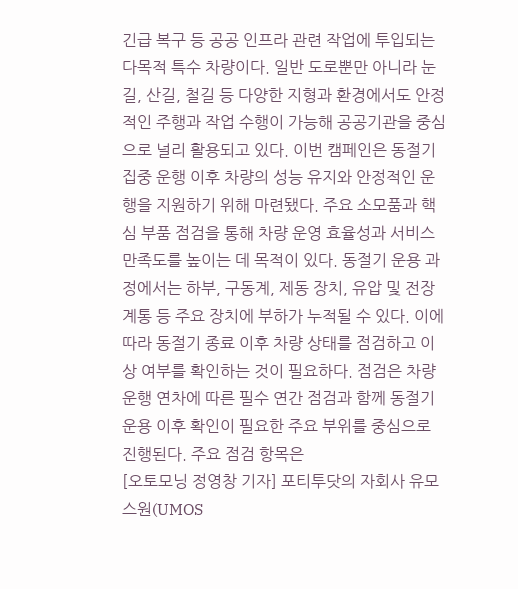긴급 복구 등 공공 인프라 관련 작업에 투입되는 다목적 특수 차량이다. 일반 도로뿐만 아니라 눈길, 산길, 철길 등 다양한 지형과 환경에서도 안정적인 주행과 작업 수행이 가능해 공공기관을 중심으로 널리 활용되고 있다. 이번 캠페인은 동절기 집중 운행 이후 차량의 성능 유지와 안정적인 운행을 지원하기 위해 마련됐다. 주요 소모품과 핵심 부품 점검을 통해 차량 운영 효율성과 서비스 만족도를 높이는 데 목적이 있다. 동절기 운용 과정에서는 하부, 구동계, 제동 장치, 유압 및 전장 계통 등 주요 장치에 부하가 누적될 수 있다. 이에 따라 동절기 종료 이후 차량 상태를 점검하고 이상 여부를 확인하는 것이 필요하다. 점검은 차량 운행 연차에 따른 필수 연간 점검과 함께 동절기 운용 이후 확인이 필요한 주요 부위를 중심으로 진행된다. 주요 점검 항목은
[오토모닝 정영창 기자] 포티투닷의 자회사 유모스원(UMOS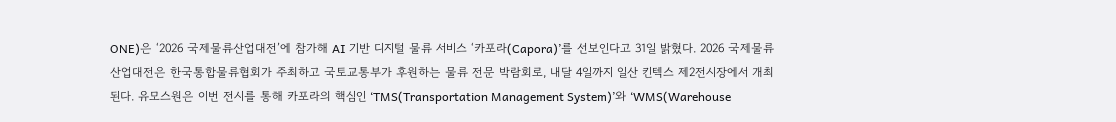ONE)은 ‘2026 국제물류산업대전’에 참가해 AI 기반 디지털 물류 서비스 ‘카포라(Capora)’를 선보인다고 31일 밝혔다. 2026 국제물류산업대전은 한국통합물류협회가 주최하고 국토교통부가 후원하는 물류 전문 박람회로, 내달 4일까지 일산 킨텍스 제2전시장에서 개최된다. 유모스원은 이번 전시를 통해 카포라의 핵심인 ‘TMS(Transportation Management System)’와 ‘WMS(Warehouse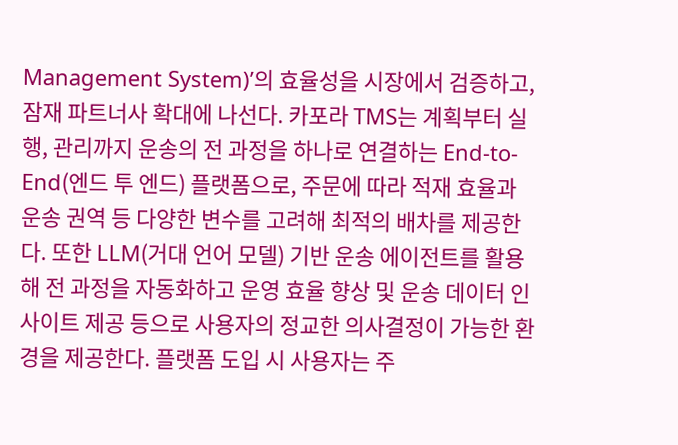Management System)’의 효율성을 시장에서 검증하고, 잠재 파트너사 확대에 나선다. 카포라 TMS는 계획부터 실행, 관리까지 운송의 전 과정을 하나로 연결하는 End-to-End(엔드 투 엔드) 플랫폼으로, 주문에 따라 적재 효율과 운송 권역 등 다양한 변수를 고려해 최적의 배차를 제공한다. 또한 LLM(거대 언어 모델) 기반 운송 에이전트를 활용해 전 과정을 자동화하고 운영 효율 향상 및 운송 데이터 인사이트 제공 등으로 사용자의 정교한 의사결정이 가능한 환경을 제공한다. 플랫폼 도입 시 사용자는 주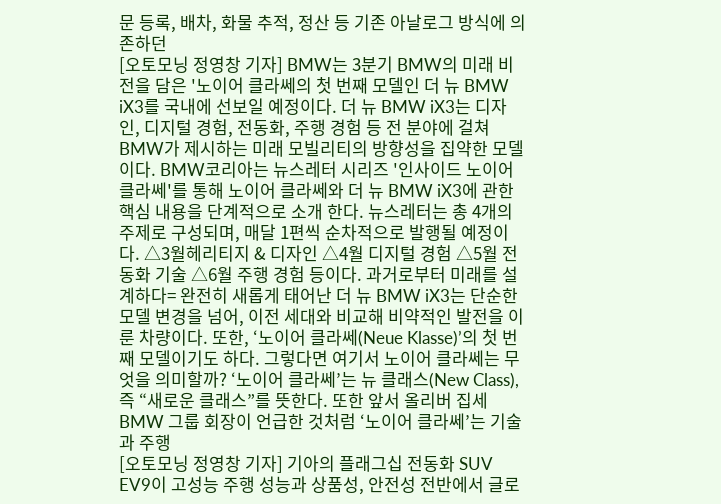문 등록, 배차, 화물 추적, 정산 등 기존 아날로그 방식에 의존하던
[오토모닝 정영창 기자] BMW는 3분기 BMW의 미래 비전을 담은 '노이어 클라쎄의 첫 번째 모델인 더 뉴 BMW iX3를 국내에 선보일 예정이다. 더 뉴 BMW iX3는 디자인, 디지털 경험, 전동화, 주행 경험 등 전 분야에 걸쳐 BMW가 제시하는 미래 모빌리티의 방향성을 집약한 모델이다. BMW코리아는 뉴스레터 시리즈 '인사이드 노이어 클라쎄'를 통해 노이어 클라쎄와 더 뉴 BMW iX3에 관한 핵심 내용을 단계적으로 소개 한다. 뉴스레터는 총 4개의 주제로 구성되며, 매달 1편씩 순차적으로 발행될 예정이다. △3월헤리티지 & 디자인 △4월 디지털 경험 △5월 전동화 기술 △6월 주행 경험 등이다. 과거로부터 미래를 설계하다= 완전히 새롭게 태어난 더 뉴 BMW iX3는 단순한 모델 변경을 넘어, 이전 세대와 비교해 비약적인 발전을 이룬 차량이다. 또한, ‘노이어 클라쎄(Neue Klasse)’의 첫 번째 모델이기도 하다. 그렇다면 여기서 노이어 클라쎄는 무엇을 의미할까? ‘노이어 클라쎄’는 뉴 클래스(New Class), 즉 “새로운 클래스”를 뜻한다. 또한 앞서 올리버 집세 BMW 그룹 회장이 언급한 것처럼 ‘노이어 클라쎄’는 기술과 주행
[오토모닝 정영창 기자] 기아의 플래그십 전동화 SUV EV9이 고성능 주행 성능과 상품성, 안전성 전반에서 글로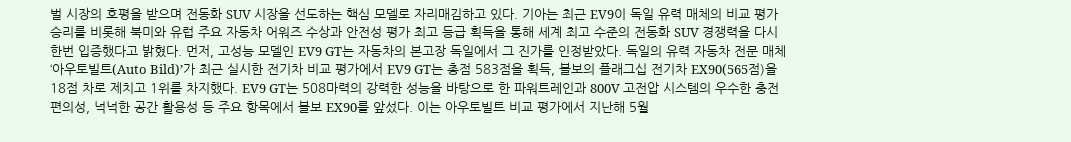벌 시장의 호평을 받으며 전동화 SUV 시장을 선도하는 핵심 모델로 자리매김하고 있다. 기아는 최근 EV9이 독일 유력 매체의 비교 평가 승리를 비롯해 북미와 유럽 주요 자동차 어워즈 수상과 안전성 평가 최고 등급 획득을 통해 세계 최고 수준의 전동화 SUV 경쟁력을 다시 한번 입증했다고 밝혔다. 먼저, 고성능 모델인 EV9 GT는 자동차의 본고장 독일에서 그 진가를 인정받았다. 독일의 유력 자동차 전문 매체 ‘아우토빌트(Auto Bild)’가 최근 실시한 전기차 비교 평가에서 EV9 GT는 총점 583점을 획득, 볼보의 플래그십 전기차 EX90(565점)을 18점 차로 제치고 1위를 차지했다. EV9 GT는 508마력의 강력한 성능을 바탕으로 한 파워트레인과 800V 고전압 시스템의 우수한 충전 편의성, 넉넉한 공간 활용성 등 주요 항목에서 볼보 EX90를 앞섰다. 이는 아우토빌트 비교 평가에서 지난해 5월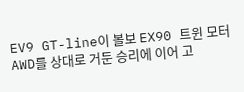EV9 GT-line이 볼보 EX90 트윈 모터 AWD를 상대로 거둔 승리에 이어 고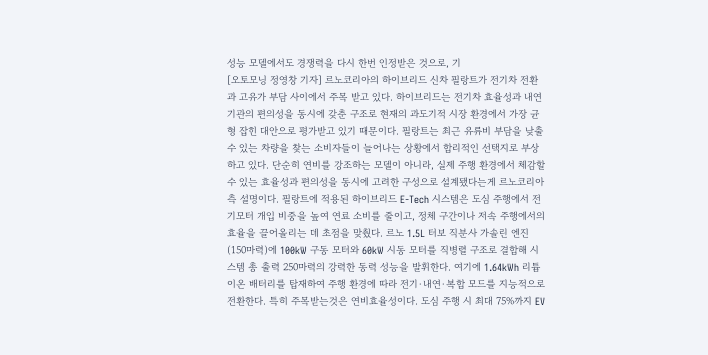성능 모델에서도 경쟁력을 다시 한번 인정받은 것으로, 기
[오토모닝 정영창 기자] 르노코리아의 하이브리드 신차 필랑트가 전기차 전환과 고유가 부담 사이에서 주목 받고 있다. 하이브리드는 전기차 효율성과 내연기관의 편의성을 동시에 갖춘 구조로 현재의 과도기적 시장 환경에서 가장 균형 잡힌 대안으로 평가받고 있기 때문이다. 필랑트는 최근 유류비 부담을 낮출 수 있는 차량을 찾는 소비자들이 늘어나는 상황에서 합리적인 선택지로 부상하고 있다. 단순히 연비를 강조하는 모델이 아니라, 실제 주행 환경에서 체감할 수 있는 효율성과 편의성을 동시에 고려한 구성으로 설계됐다는게 르노코리아측 설명이다. 필랑트에 적용된 하이브리드 E-Tech 시스템은 도심 주행에서 전기모터 개입 비중을 높여 연료 소비를 줄이고, 정체 구간이나 저속 주행에서의 효율을 끌어올리는 데 초점을 맞췄다. 르노 1.5L 터보 직분사 가솔린 엔진(150마력)에 100kW 구동 모터와 60kW 시동 모터를 직병렬 구조로 결합해 시스템 총 출력 250마력의 강력한 동력 성능을 발휘한다. 여기에 1.64kWh 리튬이온 배터리를 탑재하여 주행 환경에 따라 전기·내연·복합 모드를 지능적으로 전환한다. 특히 주목받는것은 연비효율성이다. 도심 주행 시 최대 75%까지 EV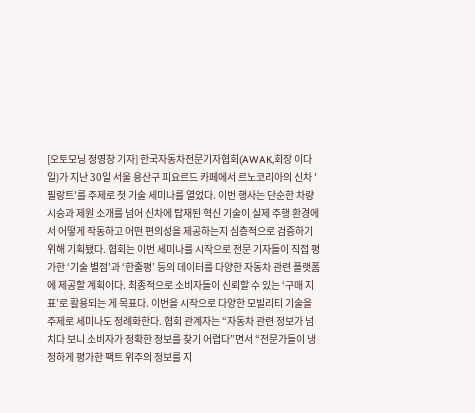[오토모닝 정영창 기자] 한국자동차전문기자협회(AWAK,회장 이다일)가 지난 30일 서울 용산구 피요르드 카페에서 르노코리아의 신차 '필랑트'를 주제로 첫 기술 세미나를 열었다. 이번 행사는 단순한 차량 시승과 제원 소개를 넘어 신차에 탑재된 혁신 기술이 실제 주행 환경에서 어떻게 작동하고 어떤 편의성을 제공하는지 심층적으로 검증하기 위해 기획됐다. 협회는 이번 세미나를 시작으로 전문 기자들이 직접 평가한 ‘기술 별점’과 ‘한줄평’ 등의 데이터를 다양한 자동차 관련 플랫폼에 제공할 계획이다. 최종적으로 소비자들이 신뢰할 수 있는 ‘구매 지표’로 활용되는 게 목표다. 이번을 시작으로 다양한 모빌리티 기술을 주제로 세미나도 정례화한다. 협회 관계자는 “자동차 관련 정보가 넘치다 보니 소비자가 정확한 정보를 찾기 어렵다”면서 “전문가들이 냉정하게 평가한 팩트 위주의 정보를 지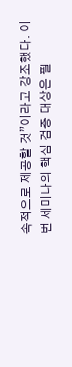속적으로 제공할 것”이라고 강조했다. 이번 세미나의 핵심 검증 대상은 필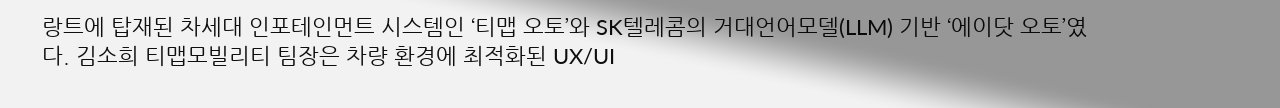랑트에 탑재된 차세대 인포테인먼트 시스템인 ‘티맵 오토’와 SK텔레콤의 거대언어모델(LLM) 기반 ‘에이닷 오토’였다. 김소희 티맵모빌리티 팀장은 차량 환경에 최적화된 UX/UI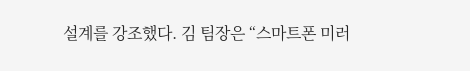설계를 강조했다. 김 팀장은 “스마트폰 미러